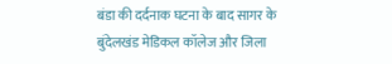बंडा की दर्दनाक घटना के बाद सागर के बुंदेलखंड मेडिकल कॉलेज और जिला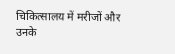चिकित्सालय में मरीजों और उनके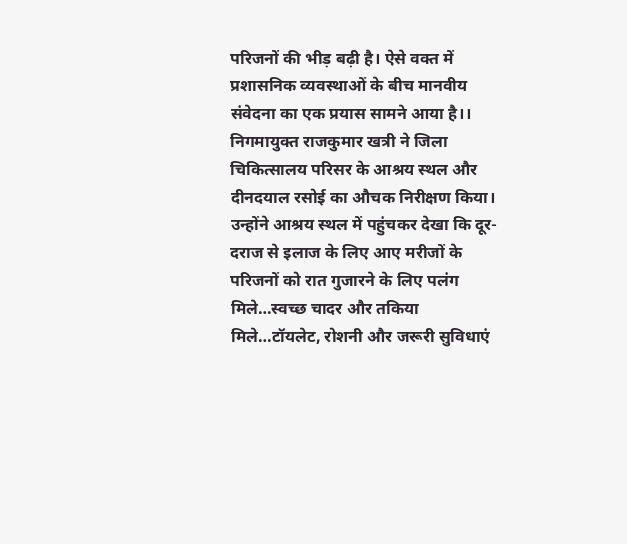परिजनों की भीड़ बढ़ी है। ऐसे वक्त में प्रशासनिक व्यवस्थाओं के बीच मानवीय संवेदना का एक प्रयास सामने आया है।।
निगमायुक्त राजकुमार खत्री ने जिला चिकित्सालय परिसर के आश्रय स्थल और दीनदयाल रसोई का औचक निरीक्षण किया। उन्होंने आश्रय स्थल में पहुंचकर देखा कि दूर-दराज से इलाज के लिए आए मरीजों के परिजनों को रात गुजारने के लिए पलंग मिले…स्वच्छ चादर और तकिया मिले…टॉयलेट, रोशनी और जरूरी सुविधाएं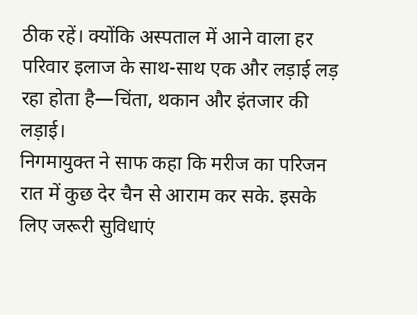ठीक रहें। क्योंकि अस्पताल में आने वाला हर परिवार इलाज के साथ-साथ एक और लड़ाई लड़ रहा होता है—चिंता, थकान और इंतजार की लड़ाई।
निगमायुक्त ने साफ कहा कि मरीज का परिजन रात में कुछ देर चैन से आराम कर सके. इसके लिए जरूरी सुविधाएं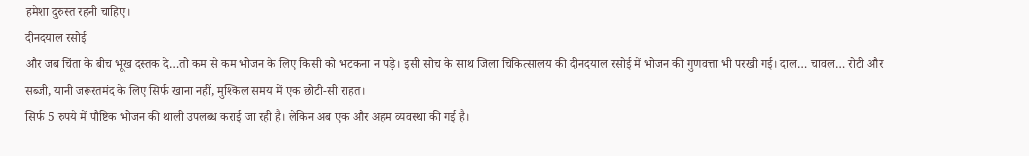हमेशा दुरुस्त रहनी चाहिए।
दीनदयाल रसोई
और जब चिंता के बीच भूख दस्तक दे…तो कम से कम भोजन के लिए किसी को भटकना न पड़े। इसी सोच के साथ जिला चिकित्सालय की दीनदयाल रसोई में भोजन की गुणवत्ता भी परखी गई। दाल… चावल… रोटी और सब्जी, यानी जरूरतमंद के लिए सिर्फ खाना नहीं, मुश्किल समय में एक छोटी-सी राहत।
सिर्फ 5 रुपये में पौष्टिक भोजन की थाली उपलब्ध कराई जा रही है। लेकिन अब एक और अहम व्यवस्था की गई है।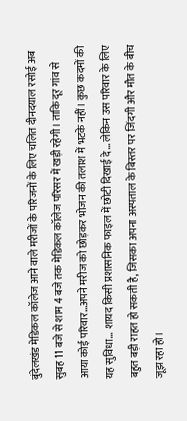बुंदेलखंड मेडिकल कॉलेज आने वाले मरीजों के परिजनों के लिए चलित दीनदयाल रसोई अब सुबह 11 बजे से शाम 4 बजे तक मेडिकल कॉलेज परिसर में खड़ी रहेगी। ताकि दूर गांव से आया कोई परिवार…अपने मरीज को छोड़कर भोजन की तलाश में भटके नहीं। कुछ कदमों की यह सुविधा… शायद किसी प्रशासनिक फाइल में छोटी दिखाई दे… लेकिन उस परिवार के लिए बहुत बड़ी राहत हो सकती है, जिसका अपना अस्पताल के बिस्तर पर जिंदगी और मौत के बीच जूझ रहा हो।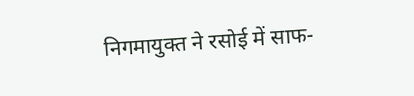निगमायुक्त ने रसोई में साफ-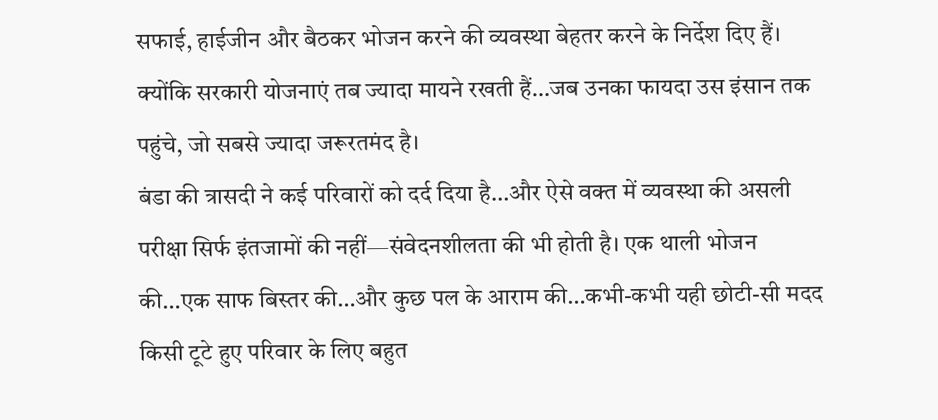सफाई, हाईजीन और बैठकर भोजन करने की व्यवस्था बेहतर करने के निर्देश दिए हैं।
क्योंकि सरकारी योजनाएं तब ज्यादा मायने रखती हैं…जब उनका फायदा उस इंसान तक पहुंचे, जो सबसे ज्यादा जरूरतमंद है।
बंडा की त्रासदी ने कई परिवारों को दर्द दिया है…और ऐसे वक्त में व्यवस्था की असली परीक्षा सिर्फ इंतजामों की नहीं—संवेदनशीलता की भी होती है। एक थाली भोजन की…एक साफ बिस्तर की…और कुछ पल के आराम की…कभी-कभी यही छोटी-सी मदद किसी टूटे हुए परिवार के लिए बहुत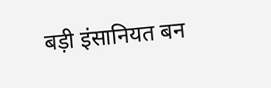बड़ी इंसानियत बन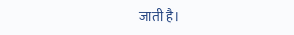जाती है।